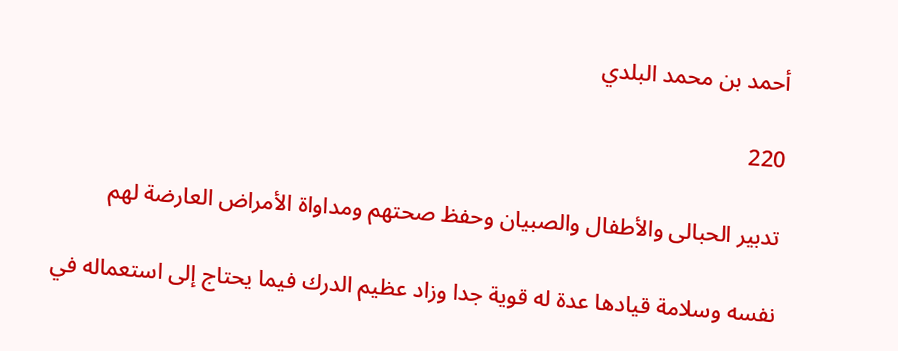أحمد بن محمد البلدي

220

تدبير الحبالى والأطفال والصبيان وحفظ صحتهم ومداواة الأمراض العارضة لهم

نفسه وسلامة قيادها عدة له قوية جدا وزاد عظيم الدرك فيما يحتاج إلى استعماله في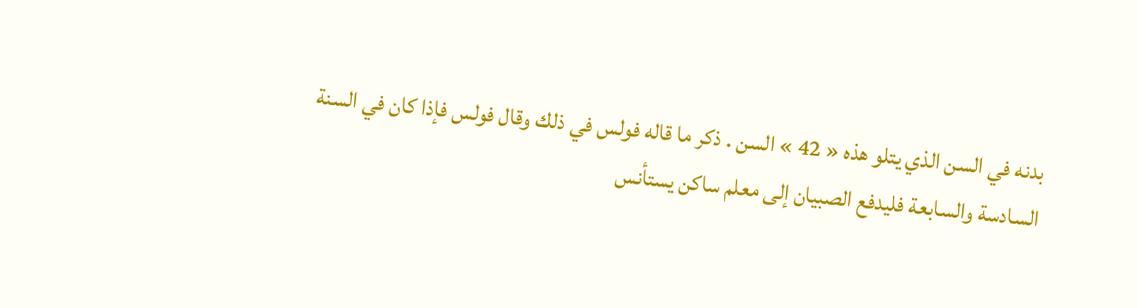بدنه في السن الذي يتلو هذه « 42 » السن . ذكر ما قاله فولس في ذلك وقال فولس فإذا كان في السنة السادسة والسابعة فليدفع الصبيان إلى معلم ساكن يستأنس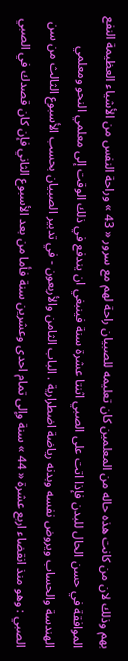بهم وذلك لان من كانت هذه حاله من المعلمين كان تعليمه للصبيان راحة لهم مع سرور « 43 » وراحة النفس من الأشياء العظيمة النفع الموافقة في حسن الحال للبدن فإذا اتت على الصبي اثنتا عشرة سنة فينبغي ان يندفع في ذلك الوقت إلى معلمي النحو ومعلمي الهندسة والحساب ويروض نفسه وبدنه رياضة اضطرارية . الباب الثامن والأربعون - في تدبير الصبيان بحسب الأسبوع الثالث من سن الصبي : وهو منذ انقضاء اربع عشرة « 44 » سنة وإلى تمام احدى وعشرين سنة فأما من بعد الأسبوع الثاني فإن كان قصدك في الصبي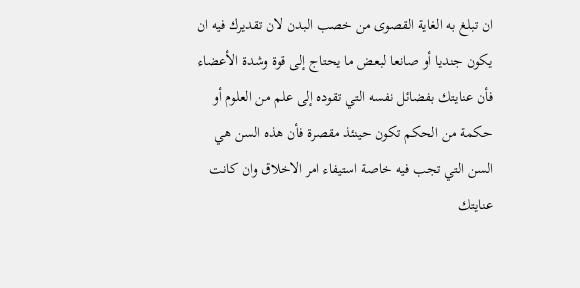ان تبلغ به الغاية القصوى من خصب البدن لان تقديرك فيه ان يكون جنديا أو صانعا لبعض ما يحتاج إلى قوة وشدة الأعضاء فأن عنايتك بفضائل نفسه التي تقوده إلى علم من العلوم أو حكمة من الحكم تكون حينئذ مقصرة فأن هذه السن هي السن التي تجب فيه خاصة استيفاء امر الاخلاق وان كانت عنايتك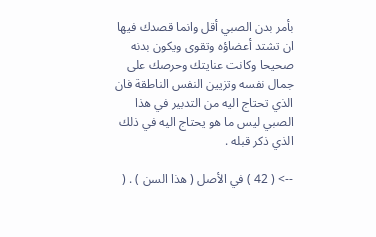بأمر بدن الصبي أقل وانما قصدك فيها ان تشتد أعضاؤه وتقوى ويكون بدنه صحيحا وكانت عنايتك وحرصك على جمال نفسه وتزيين النفس الناطقة فان الذي تحتاج اليه من التدبير في هذا الصبي ليس ما هو يحتاج اليه في ذلك الذي ذكر قبله .

--> ( 42 ) في الأصل ( هذا السن ) . (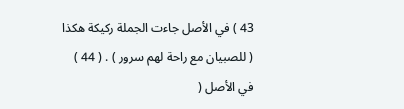43 ) في الأصل جاءت الجملة ركيكة هكذا ( للصبيان مع راحة لهم سرور ) . ( 44 ) في الأصل (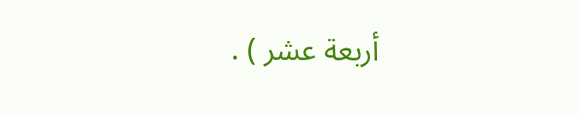أربعة عشر ) .